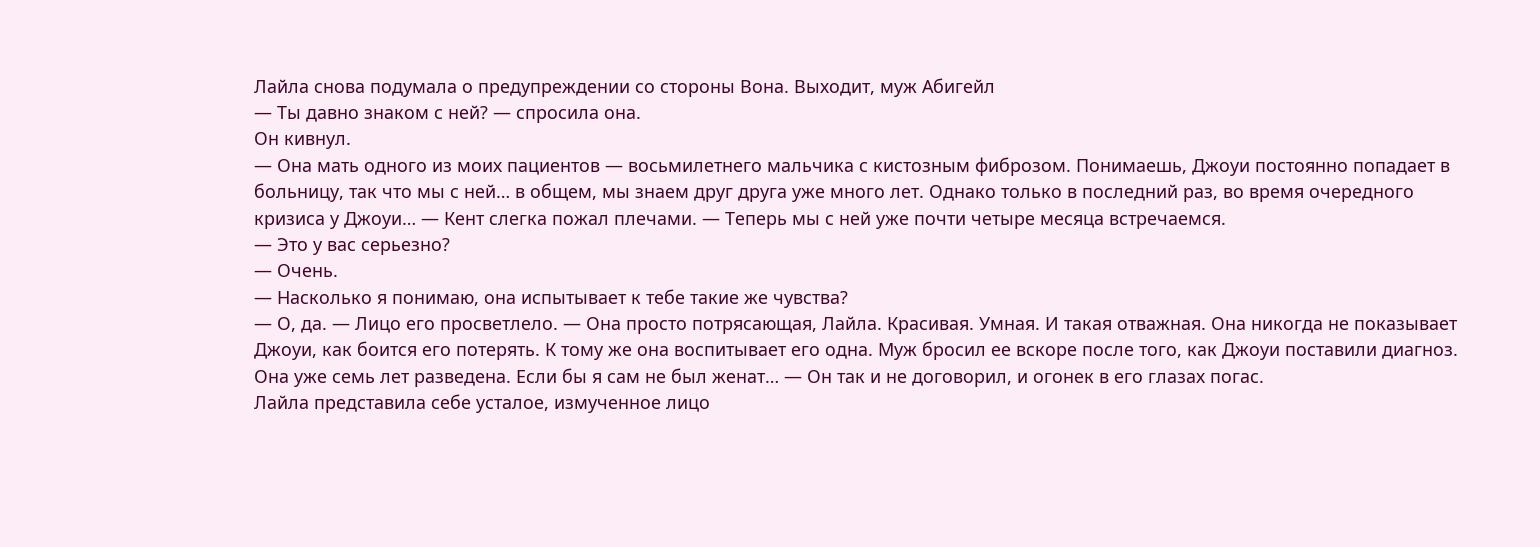Лайла снова подумала о предупреждении со стороны Вона. Выходит, муж Абигейл
— Ты давно знаком с ней? — спросила она.
Он кивнул.
— Она мать одного из моих пациентов — восьмилетнего мальчика с кистозным фиброзом. Понимаешь, Джоуи постоянно попадает в больницу, так что мы с ней… в общем, мы знаем друг друга уже много лет. Однако только в последний раз, во время очередного кризиса у Джоуи… — Кент слегка пожал плечами. — Теперь мы с ней уже почти четыре месяца встречаемся.
— Это у вас серьезно?
— Очень.
— Насколько я понимаю, она испытывает к тебе такие же чувства?
— О, да. — Лицо его просветлело. — Она просто потрясающая, Лайла. Красивая. Умная. И такая отважная. Она никогда не показывает Джоуи, как боится его потерять. К тому же она воспитывает его одна. Муж бросил ее вскоре после того, как Джоуи поставили диагноз. Она уже семь лет разведена. Если бы я сам не был женат… — Он так и не договорил, и огонек в его глазах погас.
Лайла представила себе усталое, измученное лицо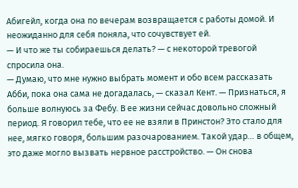Абигейл, когда она по вечерам возвращается с работы домой. И неожиданно для себя поняла, что сочувствует ей.
— И что же ты собираешься делать? — с некоторой тревогой спросила она.
— Думаю, что мне нужно выбрать момент и обо всем рассказать Абби, пока она сама не догадалась, — сказал Кент. — Признаться, я больше волнуюсь за Фебу. В ее жизни сейчас довольно сложный период. Я говорил тебе, что ее не взяли в Принстон? Это стало для нее, мягко говоря, большим разочарованием. Такой удар… в общем, это даже могло вызвать нервное расстройство. — Он снова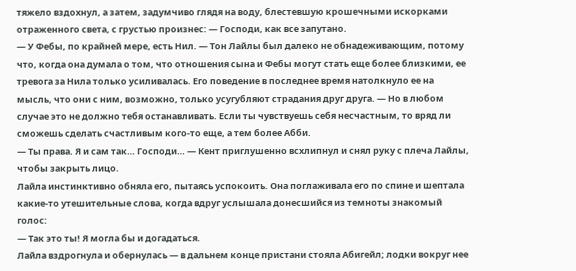тяжело вздохнул, а затем, задумчиво глядя на воду, блестевшую крошечными искорками отраженного света, с грустью произнес: — Господи, как все запутано.
— У Фебы, по крайней мере, есть Нил. — Тон Лайлы был далеко не обнадеживающим, потому что, когда она думала о том, что отношения сына и Фебы могут стать еще более близкими, ее тревога за Нила только усиливалась. Его поведение в последнее время натолкнуло ее на мысль, что они с ним, возможно, только усугубляют страдания друг друга. — Но в любом случае это не должно тебя останавливать. Если ты чувствуешь себя несчастным, то вряд ли сможешь сделать счастливым кого-то еще, а тем более Абби.
— Ты права. Я и сам так… Господи… — Кент приглушенно всхлипнул и снял руку с плеча Лайлы, чтобы закрыть лицо.
Лайла инстинктивно обняла его, пытаясь успокоить. Она поглаживала его по спине и шептала какие-то утешительные слова, когда вдруг услышала донесшийся из темноты знакомый голос:
— Так это ты! Я могла бы и догадаться.
Лайла вздрогнула и обернулась — в дальнем конце пристани стояла Абигейл; лодки вокруг нее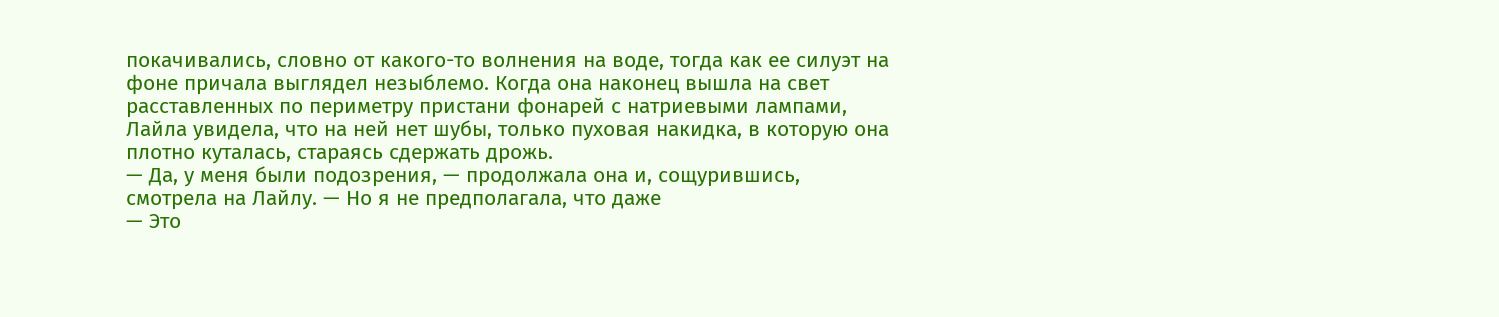покачивались, словно от какого-то волнения на воде, тогда как ее силуэт на фоне причала выглядел незыблемо. Когда она наконец вышла на свет расставленных по периметру пристани фонарей с натриевыми лампами, Лайла увидела, что на ней нет шубы, только пуховая накидка, в которую она плотно куталась, стараясь сдержать дрожь.
— Да, у меня были подозрения, — продолжала она и, сощурившись, смотрела на Лайлу. — Но я не предполагала, что даже
— Это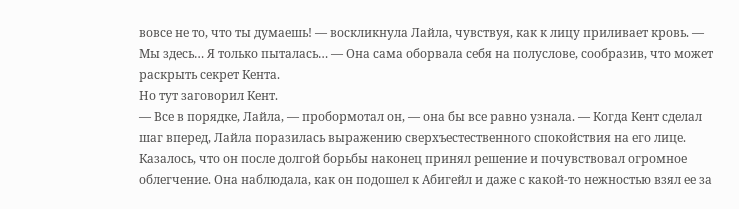вовсе не то, что ты думаешь! — воскликнула Лайла, чувствуя, как к лицу приливает кровь. — Мы здесь… Я только пыталась… — Она сама оборвала себя на полуслове, сообразив, что может раскрыть секрет Кента.
Но тут заговорил Кент.
— Все в порядке, Лайла, — пробормотал он, — она бы все равно узнала. — Когда Кент сделал шаг вперед, Лайла поразилась выражению сверхъестественного спокойствия на его лице. Казалось, что он после долгой борьбы наконец принял решение и почувствовал огромное облегчение. Она наблюдала, как он подошел к Абигейл и даже с какой-то нежностью взял ее за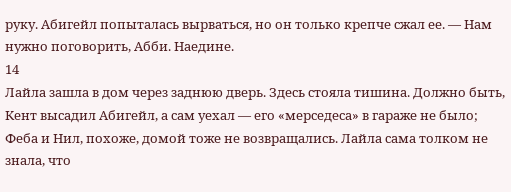руку. Абигейл попыталась вырваться, но он только крепче сжал ее. — Нам нужно поговорить, Абби. Наедине.
14
Лайла зашла в дом через заднюю дверь. Здесь стояла тишина. Должно быть, Кент высадил Абигейл, а сам уехал — его «мерседеса» в гараже не было; Феба и Нил, похоже, домой тоже не возвращались. Лайла сама толком не знала, что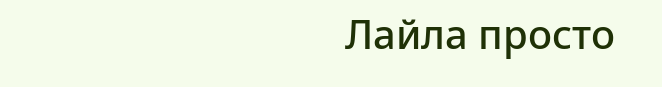Лайла просто